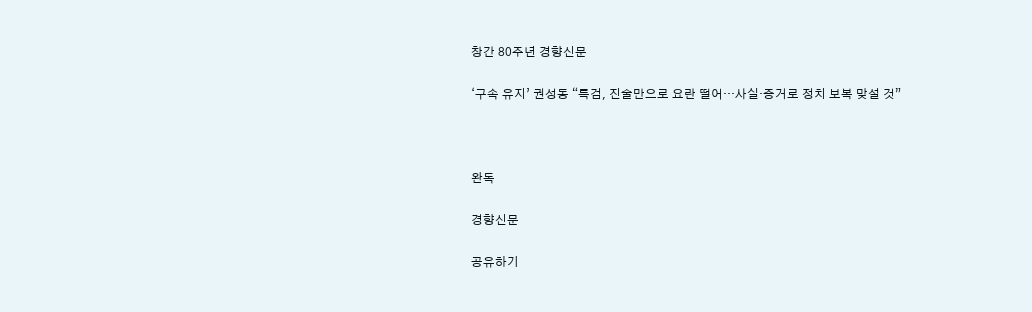창간 80주년 경향신문

‘구속 유지’ 권성동 “특검, 진술만으로 요란 떨어···사실·증거로 정치 보복 맞설 것”



완독

경향신문

공유하기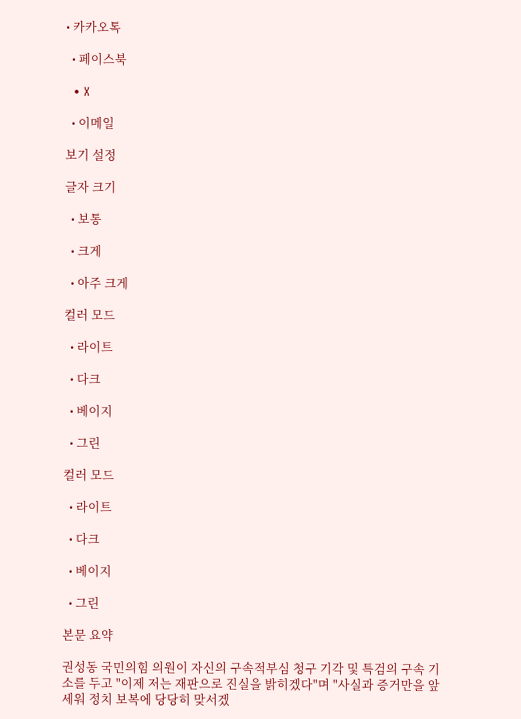• 카카오톡

  • 페이스북

  • X

  • 이메일

보기 설정

글자 크기

  • 보통

  • 크게

  • 아주 크게

컬러 모드

  • 라이트

  • 다크

  • 베이지

  • 그린

컬러 모드

  • 라이트

  • 다크

  • 베이지

  • 그린

본문 요약

권성동 국민의힘 의원이 자신의 구속적부심 청구 기각 및 특검의 구속 기소를 두고 "이제 저는 재판으로 진실을 밝히겠다"며 "사실과 증거만을 앞세워 정치 보복에 당당히 맞서겠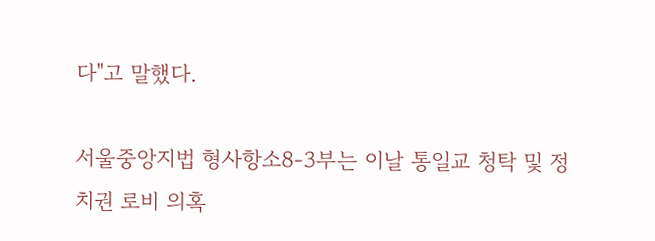다"고 말했다.

서울중앙지법 형사항소8-3부는 이날 통일교 청탁 및 정치권 로비 의혹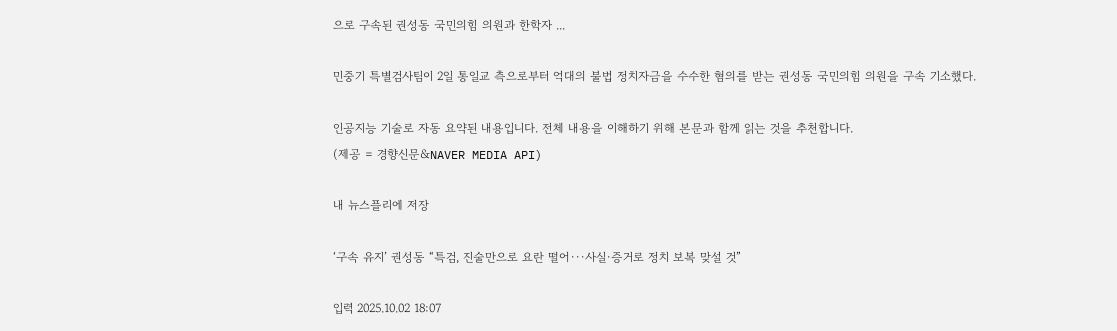으로 구속된 권성동 국민의힘 의원과 한학자 ...

민중기 특별검사팀이 2일 통일교 측으로부터 억대의 불법 정치자금을 수수한 혐의를 받는 권성동 국민의힘 의원을 구속 기소했다.

인공지능 기술로 자동 요약된 내용입니다. 전체 내용을 이해하기 위해 본문과 함께 읽는 것을 추천합니다.
(제공 = 경향신문&NAVER MEDIA API)

내 뉴스플리에 저장

‘구속 유지’ 권성동 “특검, 진술만으로 요란 떨어···사실·증거로 정치 보복 맞설 것”

입력 2025.10.02 18:07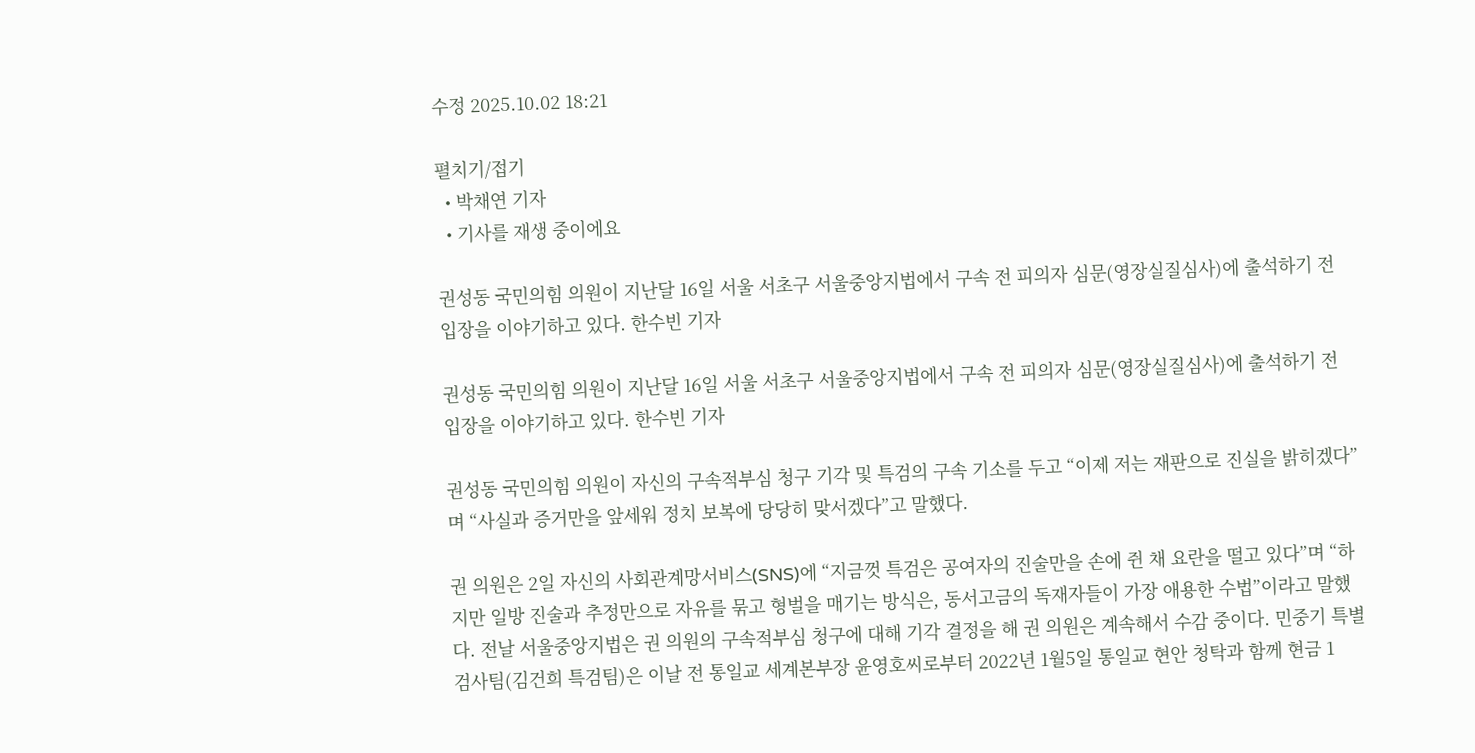수정 2025.10.02 18:21

펼치기/접기
  • 박채연 기자
  • 기사를 재생 중이에요

권성동 국민의힘 의원이 지난달 16일 서울 서초구 서울중앙지법에서 구속 전 피의자 심문(영장실질심사)에 출석하기 전 입장을 이야기하고 있다. 한수빈 기자

권성동 국민의힘 의원이 지난달 16일 서울 서초구 서울중앙지법에서 구속 전 피의자 심문(영장실질심사)에 출석하기 전 입장을 이야기하고 있다. 한수빈 기자

권성동 국민의힘 의원이 자신의 구속적부심 청구 기각 및 특검의 구속 기소를 두고 “이제 저는 재판으로 진실을 밝히겠다”며 “사실과 증거만을 앞세워 정치 보복에 당당히 맞서겠다”고 말했다.

권 의원은 2일 자신의 사회관계망서비스(SNS)에 “지금껏 특검은 공여자의 진술만을 손에 쥔 채 요란을 떨고 있다”며 “하지만 일방 진술과 추정만으로 자유를 묶고 형벌을 매기는 방식은, 동서고금의 독재자들이 가장 애용한 수법”이라고 말했다. 전날 서울중앙지법은 권 의원의 구속적부심 청구에 대해 기각 결정을 해 권 의원은 계속해서 수감 중이다. 민중기 특별검사팀(김건희 특검팀)은 이날 전 통일교 세계본부장 윤영호씨로부터 2022년 1월5일 통일교 현안 청탁과 함께 현금 1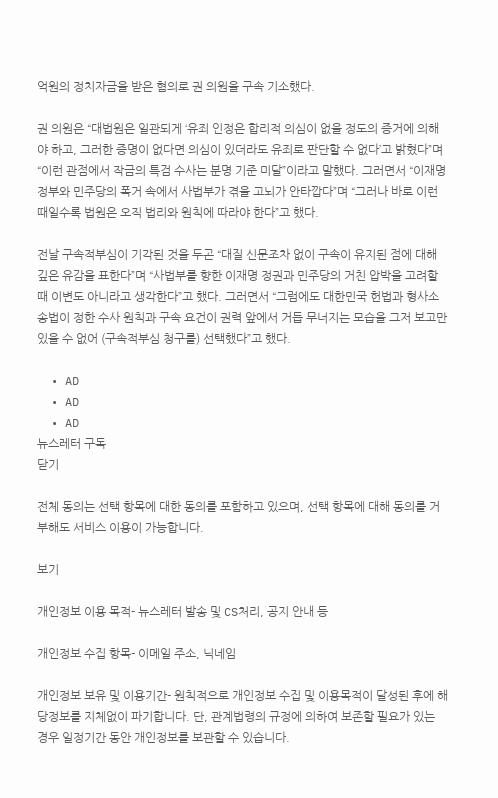억원의 정치자금을 받은 혐의로 권 의원을 구속 기소했다.

권 의원은 “대법원은 일관되게 ‘유죄 인정은 합리적 의심이 없을 정도의 증거에 의해야 하고, 그러한 증명이 없다면 의심이 있더라도 유죄로 판단할 수 없다’고 밝혔다”며 “이런 관점에서 작금의 특검 수사는 분명 기준 미달”이라고 말했다. 그러면서 “이재명 정부와 민주당의 폭거 속에서 사법부가 겪을 고뇌가 안타깝다”며 “그러나 바로 이런 때일수록 법원은 오직 법리와 원칙에 따라야 한다”고 했다.

전날 구속적부심이 기각된 것을 두곤 “대질 신문조차 없이 구속이 유지된 점에 대해 깊은 유감을 표한다”며 “사법부를 향한 이재명 정권과 민주당의 거친 압박을 고려할 때 이변도 아니라고 생각한다”고 했다. 그러면서 “그럼에도 대한민국 헌법과 형사소송법이 정한 수사 원칙과 구속 요건이 권력 앞에서 거듭 무너지는 모습을 그저 보고만 있을 수 없어 (구속적부심 청구를) 선택했다”고 했다.

  • AD
  • AD
  • AD
뉴스레터 구독
닫기

전체 동의는 선택 항목에 대한 동의를 포함하고 있으며, 선택 항목에 대해 동의를 거부해도 서비스 이용이 가능합니다.

보기

개인정보 이용 목적- 뉴스레터 발송 및 CS처리, 공지 안내 등

개인정보 수집 항목- 이메일 주소, 닉네임

개인정보 보유 및 이용기간- 원칙적으로 개인정보 수집 및 이용목적이 달성된 후에 해당정보를 지체없이 파기합니다. 단, 관계법령의 규정에 의하여 보존할 필요가 있는 경우 일정기간 동안 개인정보를 보관할 수 있습니다.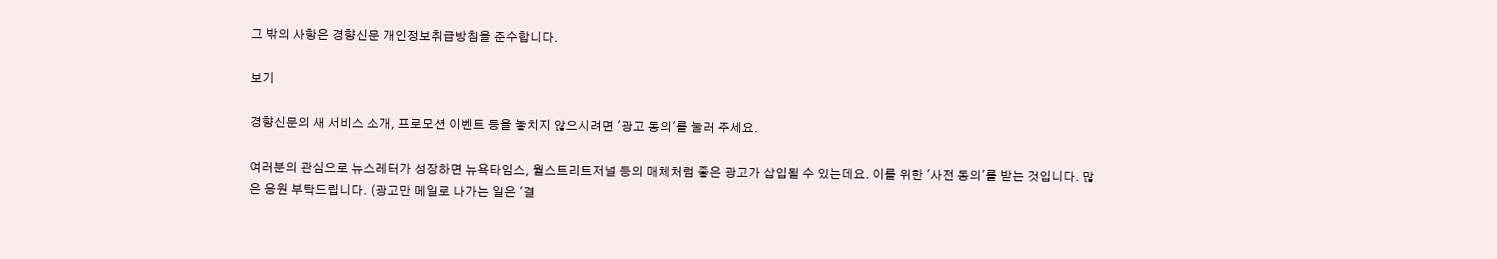그 밖의 사항은 경향신문 개인정보취급방침을 준수합니다.

보기

경향신문의 새 서비스 소개, 프로모션 이벤트 등을 놓치지 않으시려면 '광고 동의'를 눌러 주세요.

여러분의 관심으로 뉴스레터가 성장하면 뉴욕타임스, 월스트리트저널 등의 매체처럼 좋은 광고가 삽입될 수 있는데요. 이를 위한 '사전 동의'를 받는 것입니다. 많은 응원 부탁드립니다. (광고만 메일로 나가는 일은 '결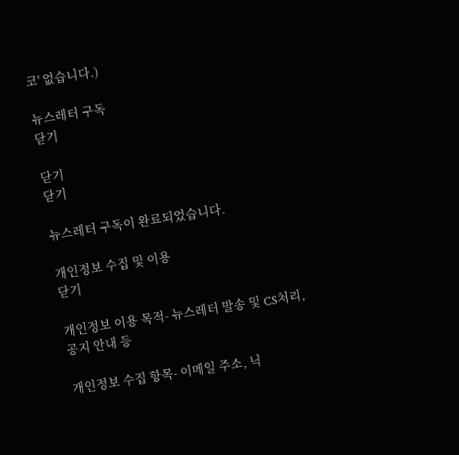코' 없습니다.)

뉴스레터 구독
닫기

닫기
닫기

뉴스레터 구독이 완료되었습니다.

개인정보 수집 및 이용
닫기

개인정보 이용 목적- 뉴스레터 발송 및 CS처리, 공지 안내 등

개인정보 수집 항목- 이메일 주소, 닉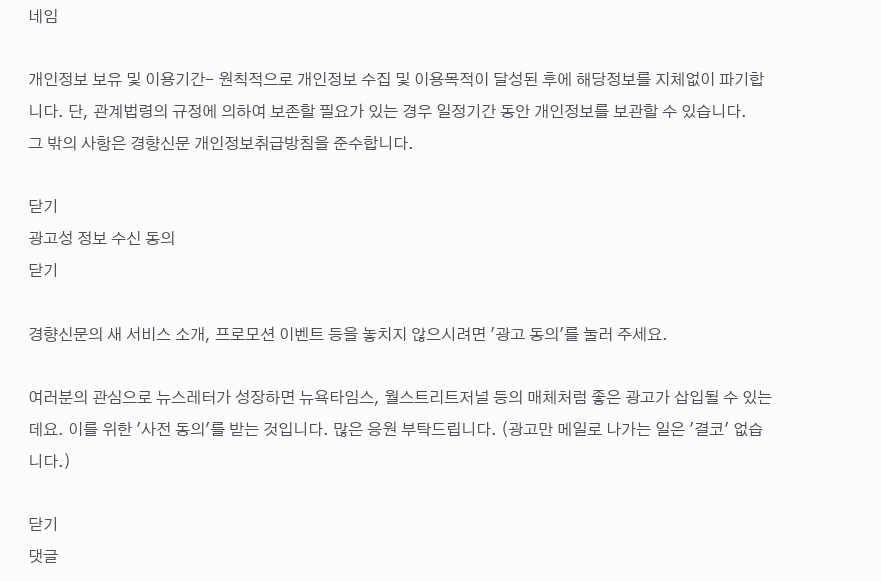네임

개인정보 보유 및 이용기간- 원칙적으로 개인정보 수집 및 이용목적이 달성된 후에 해당정보를 지체없이 파기합니다. 단, 관계법령의 규정에 의하여 보존할 필요가 있는 경우 일정기간 동안 개인정보를 보관할 수 있습니다.
그 밖의 사항은 경향신문 개인정보취급방침을 준수합니다.

닫기
광고성 정보 수신 동의
닫기

경향신문의 새 서비스 소개, 프로모션 이벤트 등을 놓치지 않으시려면 '광고 동의'를 눌러 주세요.

여러분의 관심으로 뉴스레터가 성장하면 뉴욕타임스, 월스트리트저널 등의 매체처럼 좋은 광고가 삽입될 수 있는데요. 이를 위한 '사전 동의'를 받는 것입니다. 많은 응원 부탁드립니다. (광고만 메일로 나가는 일은 '결코' 없습니다.)

닫기
댓글